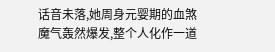话音未落,她周身元婴期的血煞魔气轰然爆发,整个人化作一道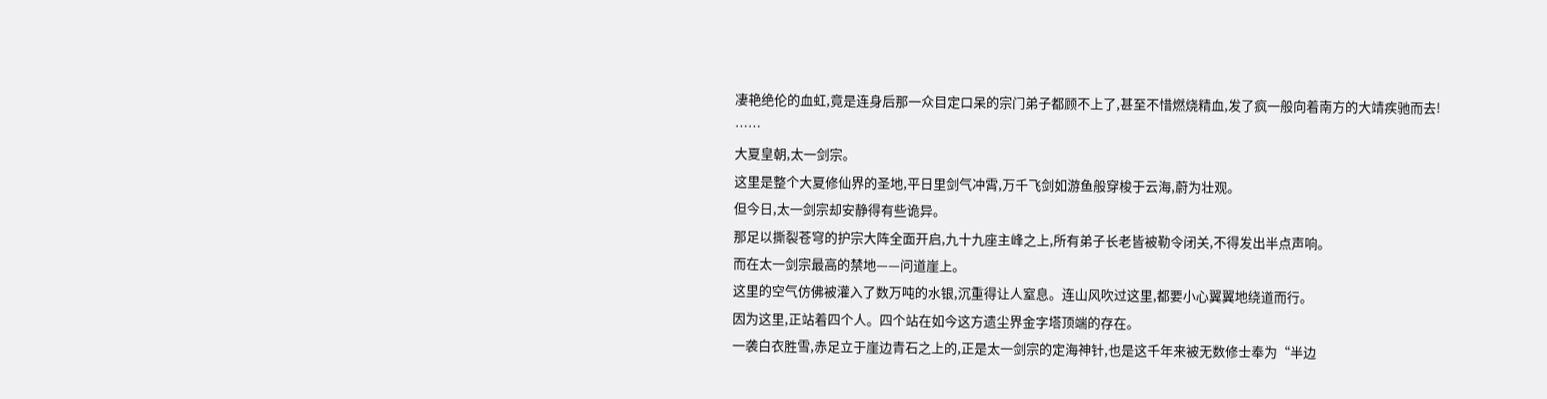凄艳绝伦的血虹,竟是连身后那一众目定口呆的宗门弟子都顾不上了,甚至不惜燃烧精血,发了疯一般向着南方的大靖疾驰而去!
……
大夏皇朝,太一剑宗。
这里是整个大夏修仙界的圣地,平日里剑气冲霄,万千飞剑如游鱼般穿梭于云海,蔚为壮观。
但今日,太一剑宗却安静得有些诡异。
那足以撕裂苍穹的护宗大阵全面开启,九十九座主峰之上,所有弟子长老皆被勒令闭关,不得发出半点声响。
而在太一剑宗最高的禁地——问道崖上。
这里的空气仿佛被灌入了数万吨的水银,沉重得让人窒息。连山风吹过这里,都要小心翼翼地绕道而行。
因为这里,正站着四个人。四个站在如今这方遗尘界金字塔顶端的存在。
一袭白衣胜雪,赤足立于崖边青石之上的,正是太一剑宗的定海神针,也是这千年来被无数修士奉为“半边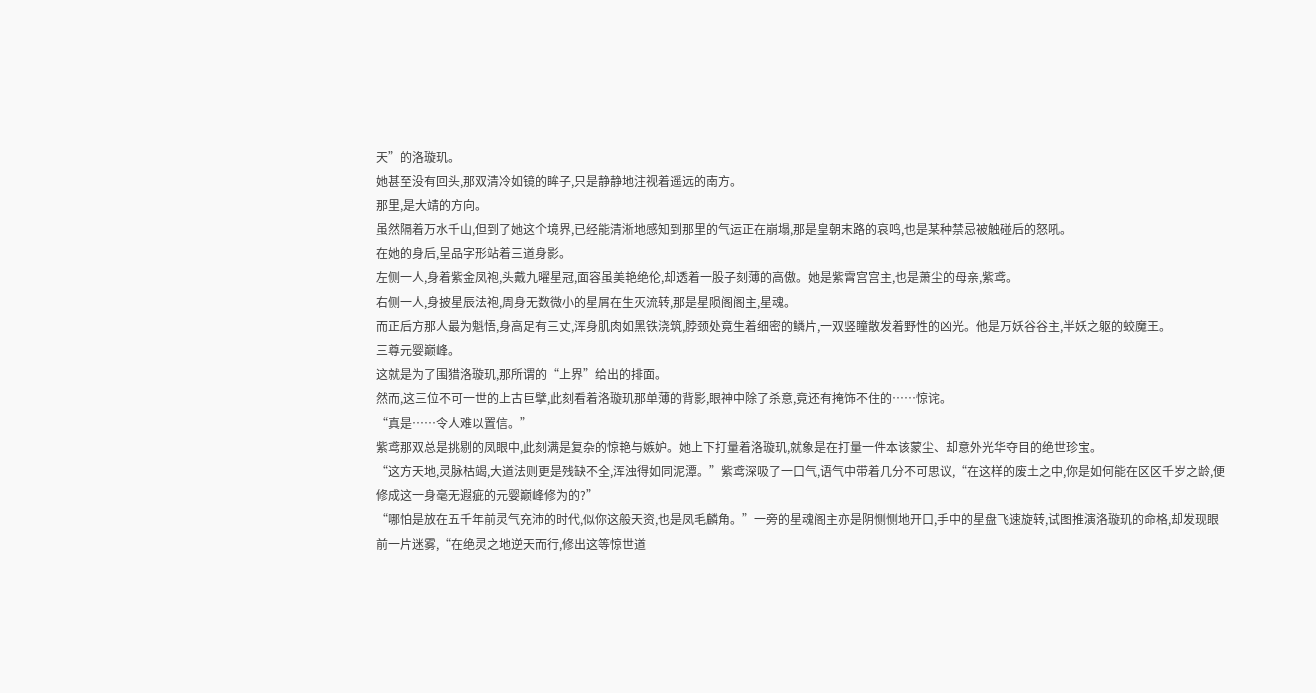天”的洛璇玑。
她甚至没有回头,那双清冷如镜的眸子,只是静静地注视着遥远的南方。
那里,是大靖的方向。
虽然隔着万水千山,但到了她这个境界,已经能清淅地感知到那里的气运正在崩塌,那是皇朝末路的哀鸣,也是某种禁忌被触碰后的怒吼。
在她的身后,呈品字形站着三道身影。
左侧一人,身着紫金凤袍,头戴九曜星冠,面容虽美艳绝伦,却透着一股子刻薄的高傲。她是紫霄宫宫主,也是萧尘的母亲,紫鸢。
右侧一人,身披星辰法袍,周身无数微小的星屑在生灭流转,那是星陨阁阁主,星魂。
而正后方那人最为魁悟,身高足有三丈,浑身肌肉如黑铁浇筑,脖颈处竟生着细密的鳞片,一双竖瞳散发着野性的凶光。他是万妖谷谷主,半妖之躯的蛟魔王。
三尊元婴巅峰。
这就是为了围猎洛璇玑,那所谓的“上界”给出的排面。
然而,这三位不可一世的上古巨擘,此刻看着洛璇玑那单薄的背影,眼神中除了杀意,竟还有掩饰不住的……惊诧。
“真是……令人难以置信。”
紫鸢那双总是挑剔的凤眼中,此刻满是复杂的惊艳与嫉妒。她上下打量着洛璇玑,就象是在打量一件本该蒙尘、却意外光华夺目的绝世珍宝。
“这方天地,灵脉枯竭,大道法则更是残缺不全,浑浊得如同泥潭。”紫鸢深吸了一口气,语气中带着几分不可思议,“在这样的废土之中,你是如何能在区区千岁之龄,便修成这一身毫无遐疵的元婴巅峰修为的?”
“哪怕是放在五千年前灵气充沛的时代,似你这般天资,也是凤毛麟角。”一旁的星魂阁主亦是阴恻恻地开口,手中的星盘飞速旋转,试图推演洛璇玑的命格,却发现眼前一片迷雾,“在绝灵之地逆天而行,修出这等惊世道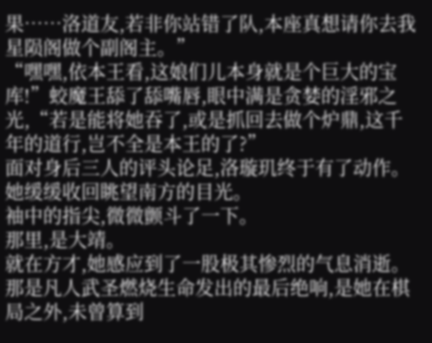果……洛道友,若非你站错了队,本座真想请你去我星陨阁做个副阁主。”
“嘿嘿,依本王看,这娘们儿本身就是个巨大的宝库!”蛟魔王舔了舔嘴唇,眼中满是贪婪的淫邪之光,“若是能将她吞了,或是抓回去做个炉鼎,这千年的道行,岂不全是本王的了?”
面对身后三人的评头论足,洛璇玑终于有了动作。
她缓缓收回眺望南方的目光。
袖中的指尖,微微颤斗了一下。
那里,是大靖。
就在方才,她感应到了一股极其惨烈的气息消逝。那是凡人武圣燃烧生命发出的最后绝响,是她在棋局之外,未曾算到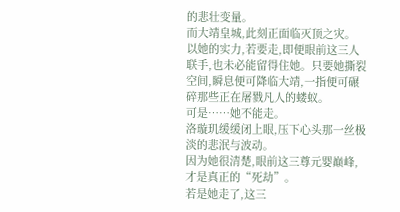的悲壮变量。
而大靖皇城,此刻正面临灭顶之灾。
以她的实力,若要走,即便眼前这三人联手,也未必能留得住她。只要她撕裂空间,瞬息便可降临大靖,一指便可碾碎那些正在屠戮凡人的蝼蚁。
可是……她不能走。
洛璇玑缓缓闭上眼,压下心头那一丝极淡的悲泯与波动。
因为她很清楚,眼前这三尊元婴巅峰,才是真正的“死劫”。
若是她走了,这三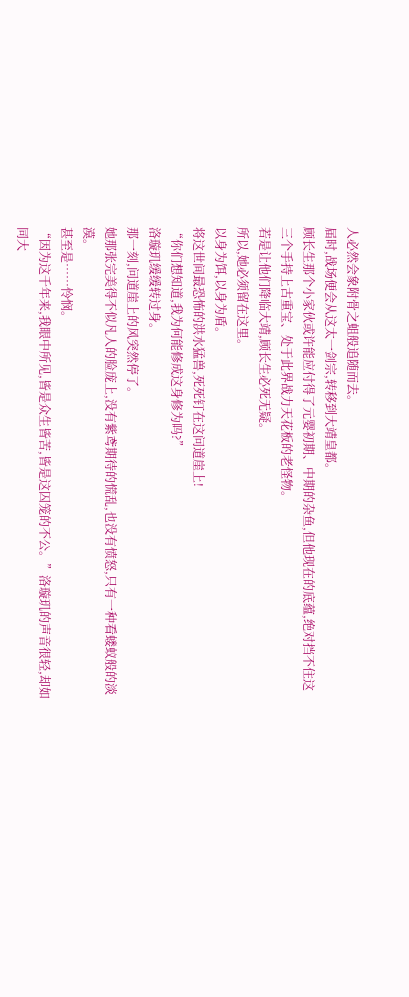人必然会象附骨之蛆般追随而去。
届时,战场便会从这太一剑宗,转移到大靖皇都。
顾长生那个小家伙或许能应付得了元婴初期、中期的杂鱼,但他现在的底蕴,绝对挡不住这三个手持上古重宝、处于此界战力天花板的老怪物。
若是让他们降临大靖,顾长生必死无疑。
所以,她必须留在这里。
以身为饵,以身为盾。
将这世间最恐怖的洪水猛兽,死死钉在这问道崖上!
“你们想知道,我为何能修成这身修为吗?”
洛璇玑缓缓转过身。
那一刻,问道崖上的风突然停了。
她那张完美得不似凡人的脸庞上,没有紫鸢期待的慌乱,也没有愤怒,只有一种看蝼蚁般的淡漠。
甚至是……怜悯。
“因为这千年来,我眼中所见,皆是众生皆苦,皆是这囚笼的不公。”洛璇玑的声音很轻,却如同大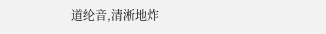道纶音,清淅地炸